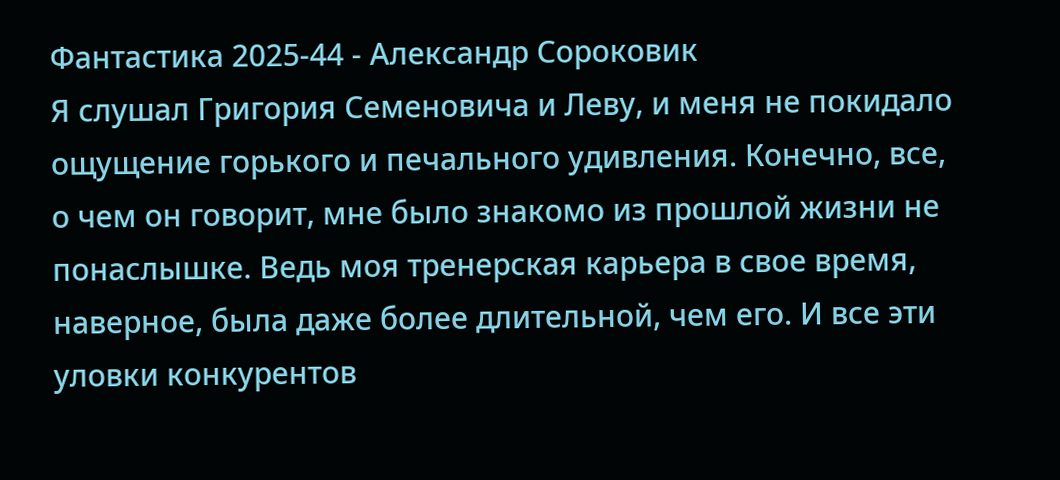Фантастика 2025-44 - Александр Сороковик
Я слушал Григория Семеновича и Леву, и меня не покидало ощущение горького и печального удивления. Конечно, все, о чем он говорит, мне было знакомо из прошлой жизни не понаслышке. Ведь моя тренерская карьера в свое время, наверное, была даже более длительной, чем его. И все эти уловки конкурентов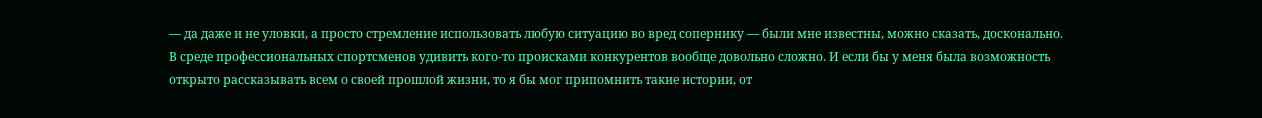— да даже и не уловки, а просто стремление использовать любую ситуацию во вред сопернику — были мне известны, можно сказать, досконально. В среде профессиональных спортсменов удивить кого-то происками конкурентов вообще довольно сложно. И если бы у меня была возможность открыто рассказывать всем о своей прошлой жизни, то я бы мог припомнить такие истории, от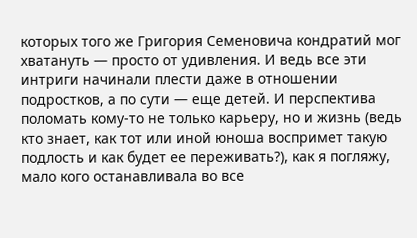которых того же Григория Семеновича кондратий мог хватануть — просто от удивления. И ведь все эти интриги начинали плести даже в отношении подростков, а по сути — еще детей. И перспектива поломать кому-то не только карьеру, но и жизнь (ведь кто знает, как тот или иной юноша воспримет такую подлость и как будет ее переживать?), как я погляжу, мало кого останавливала во все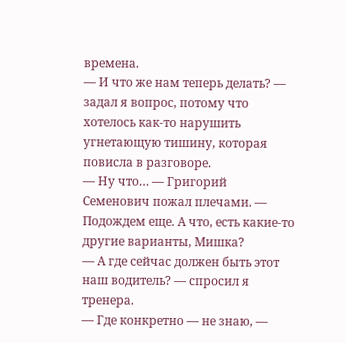времена.
— И что же нам теперь делать? — задал я вопрос, потому что хотелось как-то нарушить угнетающую тишину, которая повисла в разговоре.
— Ну что… — Григорий Семенович пожал плечами. — Подождем еще. А что, есть какие-то другие варианты, Мишка?
— А где сейчас должен быть этот наш водитель? — спросил я тренера.
— Где конкретно — не знаю, —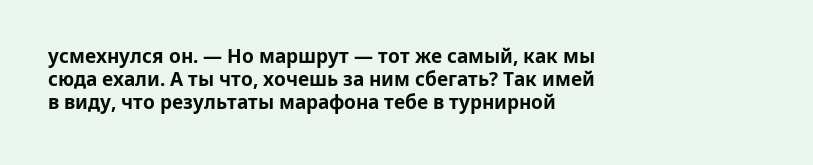усмехнулся он. — Но маршрут — тот же самый, как мы сюда ехали. А ты что, хочешь за ним сбегать? Так имей в виду, что результаты марафона тебе в турнирной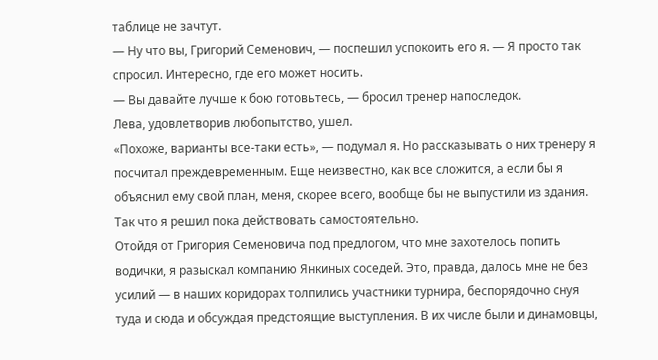таблице не зачтут.
— Ну что вы, Григорий Семенович, — поспешил успокоить его я. — Я просто так спросил. Интересно, где его может носить.
— Вы давайте лучше к бою готовьтесь, — бросил тренер напоследок.
Лева, удовлетворив любопытство, ушел.
«Похоже, варианты все-таки есть», — подумал я. Но рассказывать о них тренеру я посчитал преждевременным. Еще неизвестно, как все сложится, а если бы я объяснил ему свой план, меня, скорее всего, вообще бы не выпустили из здания. Так что я решил пока действовать самостоятельно.
Отойдя от Григория Семеновича под предлогом, что мне захотелось попить водички, я разыскал компанию Янкиных соседей. Это, правда, далось мне не без усилий — в наших коридорах толпились участники турнира, беспорядочно снуя туда и сюда и обсуждая предстоящие выступления. В их числе были и динамовцы,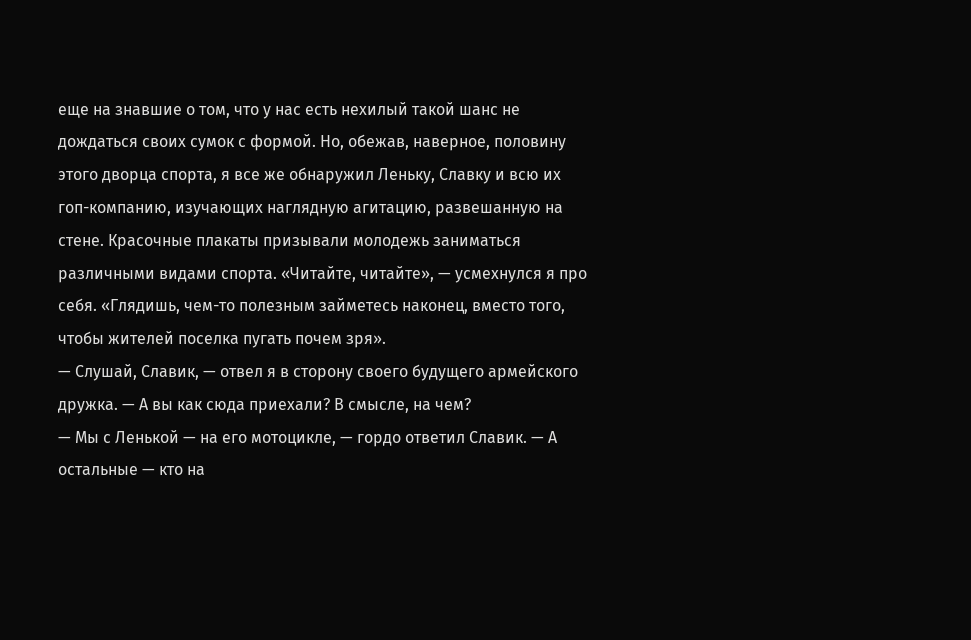еще на знавшие о том, что у нас есть нехилый такой шанс не дождаться своих сумок с формой. Но, обежав, наверное, половину этого дворца спорта, я все же обнаружил Леньку, Славку и всю их гоп-компанию, изучающих наглядную агитацию, развешанную на стене. Красочные плакаты призывали молодежь заниматься различными видами спорта. «Читайте, читайте», — усмехнулся я про себя. «Глядишь, чем-то полезным займетесь наконец, вместо того, чтобы жителей поселка пугать почем зря».
— Слушай, Славик, — отвел я в сторону своего будущего армейского дружка. — А вы как сюда приехали? В смысле, на чем?
— Мы с Ленькой — на его мотоцикле, — гордо ответил Славик. — А остальные — кто на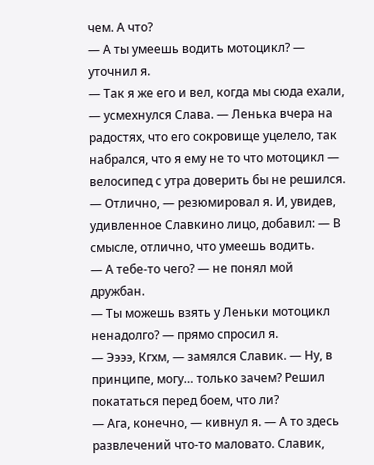чем. А что?
— А ты умеешь водить мотоцикл? — уточнил я.
— Так я же его и вел, когда мы сюда ехали, — усмехнулся Слава. — Ленька вчера на радостях, что его сокровище уцелело, так набрался, что я ему не то что мотоцикл — велосипед с утра доверить бы не решился.
— Отлично, — резюмировал я. И, увидев, удивленное Славкино лицо, добавил: — В смысле, отлично, что умеешь водить.
— А тебе-то чего? — не понял мой дружбан.
— Ты можешь взять у Леньки мотоцикл ненадолго? — прямо спросил я.
— Ээээ, Кгхм, — замялся Славик. — Ну, в принципе, могу… только зачем? Решил покататься перед боем, что ли?
— Ага, конечно, — кивнул я. — А то здесь развлечений что-то маловато. Славик,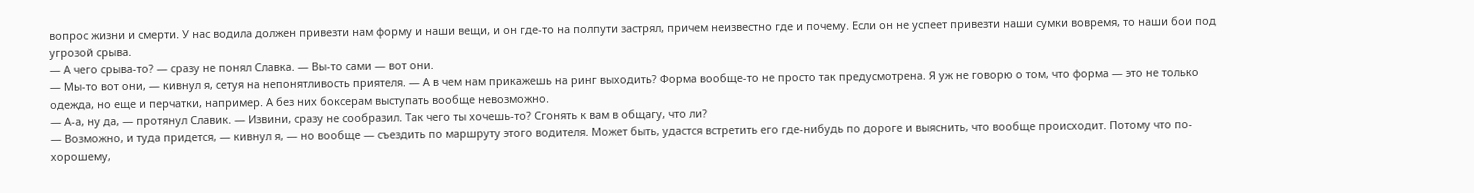вопрос жизни и смерти. У нас водила должен привезти нам форму и наши вещи, и он где-то на полпути застрял, причем неизвестно где и почему. Если он не успеет привезти наши сумки вовремя, то наши бои под угрозой срыва.
— А чего срыва-то? — сразу не понял Славка. — Вы-то сами — вот они.
— Мы-то вот они, — кивнул я, сетуя на непонятливость приятеля. — А в чем нам прикажешь на ринг выходить? Форма вообще-то не просто так предусмотрена. Я уж не говорю о том, что форма — это не только одежда, но еще и перчатки, например. А без них боксерам выступать вообще невозможно.
— А-а, ну да, — протянул Славик. — Извини, сразу не сообразил. Так чего ты хочешь-то? Сгонять к вам в общагу, что ли?
— Возможно, и туда придется, — кивнул я, — но вообще — съездить по маршруту этого водителя. Может быть, удастся встретить его где-нибудь по дороге и выяснить, что вообще происходит. Потому что по-хорошему,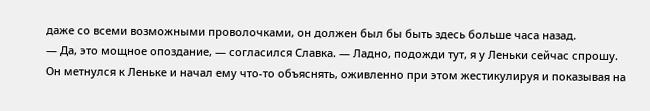даже со всеми возможными проволочками, он должен был бы быть здесь больше часа назад.
— Да, это мощное опоздание, — согласился Славка. — Ладно, подожди тут, я у Леньки сейчас спрошу.
Он метнулся к Леньке и начал ему что-то объяснять, оживленно при этом жестикулируя и показывая на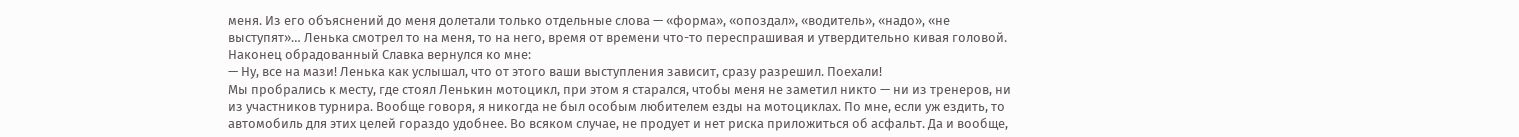меня. Из его объяснений до меня долетали только отдельные слова — «форма», «опоздал», «водитель», «надо», «не выступят»… Ленька смотрел то на меня, то на него, время от времени что-то переспрашивая и утвердительно кивая головой. Наконец обрадованный Славка вернулся ко мне:
— Ну, все на мази! Ленька как услышал, что от этого ваши выступления зависит, сразу разрешил. Поехали!
Мы пробрались к месту, где стоял Ленькин мотоцикл, при этом я старался, чтобы меня не заметил никто — ни из тренеров, ни из участников турнира. Вообще говоря, я никогда не был особым любителем езды на мотоциклах. По мне, если уж ездить, то автомобиль для этих целей гораздо удобнее. Во всяком случае, не продует и нет риска приложиться об асфальт. Да и вообще,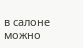в салоне можно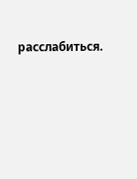расслабиться.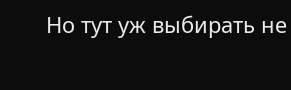Но тут уж выбирать не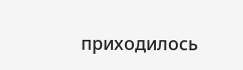приходилось